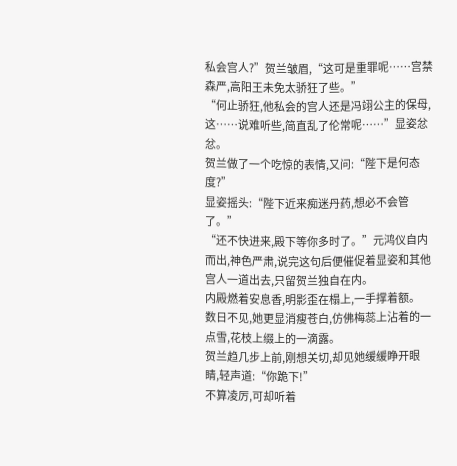私会宫人?”贺兰皱眉,“这可是重罪呢……宫禁森严,高阳王未免太骄狂了些。”
“何止骄狂,他私会的宫人还是冯翊公主的保母,这……说难听些,简直乱了伦常呢……”显姿忿忿。
贺兰做了一个吃惊的表情,又问:“陛下是何态度?”
显姿摇头:“陛下近来痴迷丹药,想必不会管了。”
“还不快进来,殿下等你多时了。”元鸿仪自内而出,神色严肃,说完这句后便催促着显姿和其他宫人一道出去,只留贺兰独自在内。
内殿燃着安息香,明影歪在榻上,一手撑着额。
数日不见,她更显消瘦苍白,仿佛梅蕊上沾着的一点雪,花枝上缀上的一滴露。
贺兰趋几步上前,刚想关切,却见她缓缓睁开眼睛,轻声道:“你跪下!”
不算凌厉,可却听着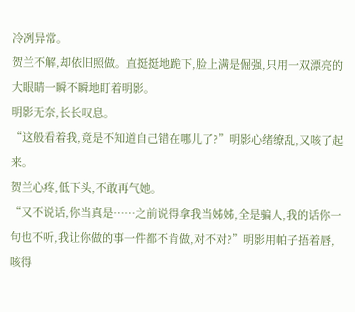冷冽异常。
贺兰不解,却依旧照做。直挺挺地跪下,脸上满是倔强,只用一双漂亮的大眼睛一瞬不瞬地盯着明影。
明影无奈,长长叹息。
“这般看着我,竟是不知道自己错在哪儿了?”明影心绪缭乱,又咳了起来。
贺兰心疼,低下头,不敢再气她。
“又不说话,你当真是……之前说得拿我当姊姊,全是骗人,我的话你一句也不听,我让你做的事一件都不肯做,对不对?”明影用帕子捂着唇,咳得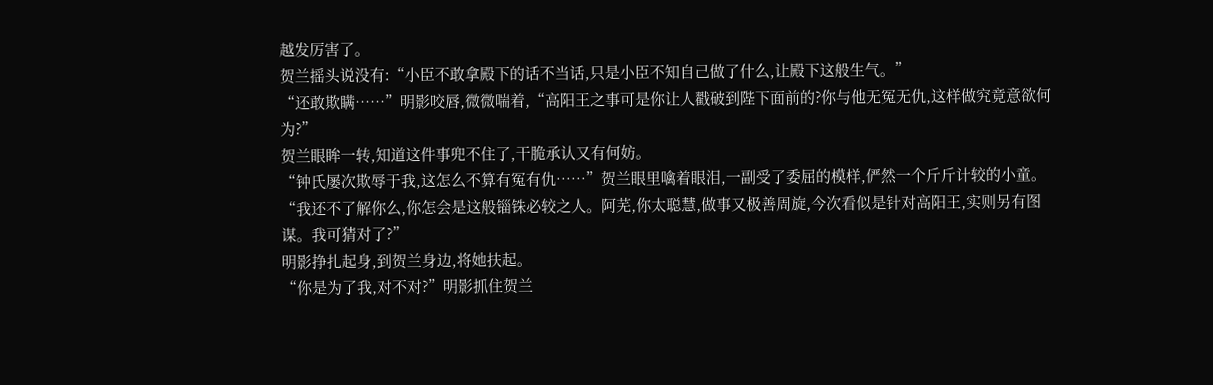越发厉害了。
贺兰摇头说没有:“小臣不敢拿殿下的话不当话,只是小臣不知自己做了什么,让殿下这般生气。”
“还敢欺瞒……”明影咬唇,微微喘着,“高阳王之事可是你让人戳破到陛下面前的?你与他无冤无仇,这样做究竟意欲何为?”
贺兰眼眸一转,知道这件事兜不住了,干脆承认又有何妨。
“钟氏屡次欺辱于我,这怎么不算有冤有仇……”贺兰眼里噙着眼泪,一副受了委屈的模样,俨然一个斤斤计较的小童。
“我还不了解你么,你怎会是这般锱铢必较之人。阿芜,你太聪慧,做事又极善周旋,今次看似是针对高阳王,实则另有图谋。我可猜对了?”
明影挣扎起身,到贺兰身边,将她扶起。
“你是为了我,对不对?”明影抓住贺兰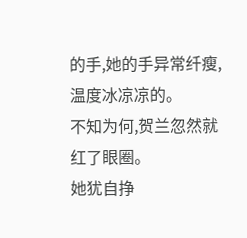的手,她的手异常纤瘦,温度冰凉凉的。
不知为何,贺兰忽然就红了眼圈。
她犹自挣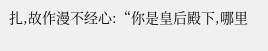扎,故作漫不经心:“你是皇后殿下,哪里